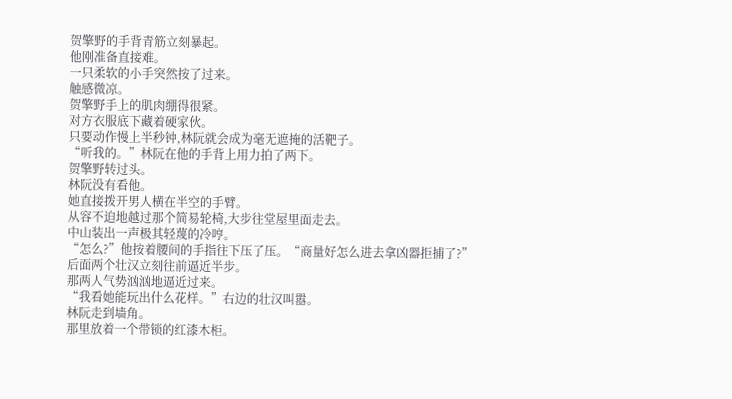贺擎野的手背青筋立刻暴起。
他刚准备直接难。
一只柔软的小手突然按了过来。
触感微凉。
贺擎野手上的肌肉绷得很紧。
对方衣服底下藏着硬家伙。
只要动作慢上半秒钟,林阮就会成为毫无遮掩的活靶子。
“听我的。”林阮在他的手背上用力拍了两下。
贺擎野转过头。
林阮没有看他。
她直接拨开男人横在半空的手臂。
从容不迫地越过那个简易轮椅,大步往堂屋里面走去。
中山装出一声极其轻蔑的冷哼。
“怎么?”他按着腰间的手指往下压了压。“商量好怎么进去拿凶器拒捕了?”
后面两个壮汉立刻往前逼近半步。
那两人气势汹汹地逼近过来。
“我看她能玩出什么花样。”右边的壮汉叫嚣。
林阮走到墙角。
那里放着一个带锁的红漆木柜。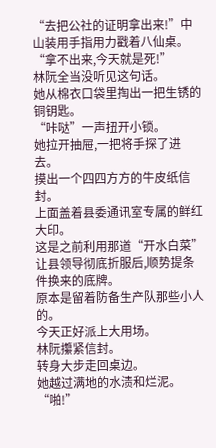“去把公社的证明拿出来!”中山装用手指用力戳着八仙桌。“拿不出来,今天就是死!”
林阮全当没听见这句话。
她从棉衣口袋里掏出一把生锈的铜钥匙。
“咔哒”一声扭开小锁。
她拉开抽屉,一把将手探了进去。
摸出一个四四方方的牛皮纸信封。
上面盖着县委通讯室专属的鲜红大印。
这是之前利用那道“开水白菜”让县领导彻底折服后,顺势提条件换来的底牌。
原本是留着防备生产队那些小人的。
今天正好派上大用场。
林阮攥紧信封。
转身大步走回桌边。
她越过满地的水渍和烂泥。
“啪!”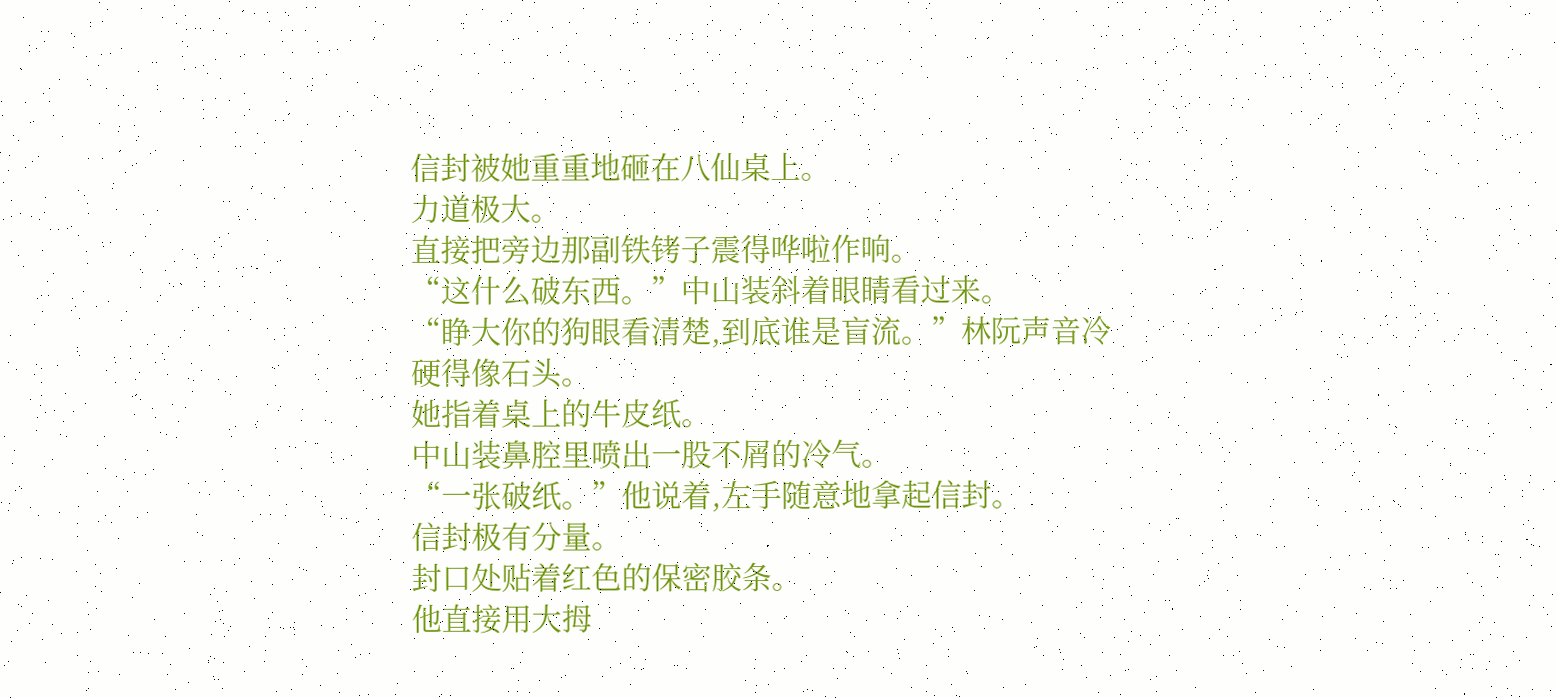信封被她重重地砸在八仙桌上。
力道极大。
直接把旁边那副铁铐子震得哗啦作响。
“这什么破东西。”中山装斜着眼睛看过来。
“睁大你的狗眼看清楚,到底谁是盲流。”林阮声音冷硬得像石头。
她指着桌上的牛皮纸。
中山装鼻腔里喷出一股不屑的冷气。
“一张破纸。”他说着,左手随意地拿起信封。
信封极有分量。
封口处贴着红色的保密胶条。
他直接用大拇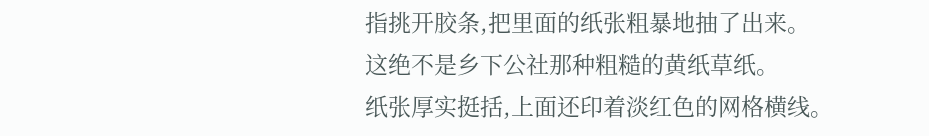指挑开胶条,把里面的纸张粗暴地抽了出来。
这绝不是乡下公社那种粗糙的黄纸草纸。
纸张厚实挺括,上面还印着淡红色的网格横线。